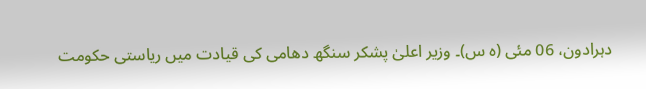دہرادون، 06 مئی (ہ س)۔ وزیر اعلیٰ پشکر سنگھ دھامی کی قیادت میں ریاستی حکومت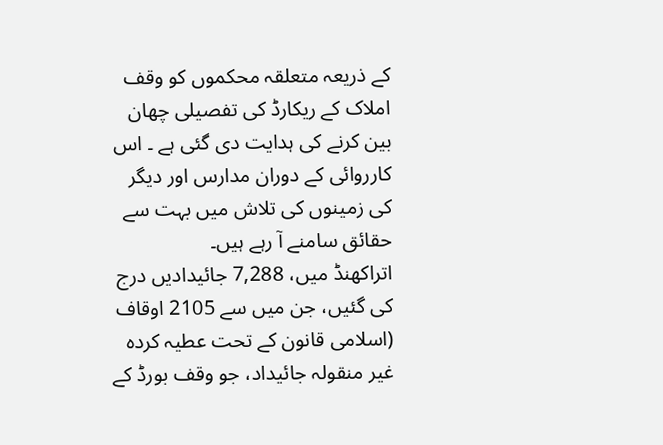کے ذریعہ متعلقہ محکموں کو وقف املاک کے ریکارڈ کی تفصیلی چھان بین کرنے کی ہدایت دی گئی ہے ۔ اس کارروائی کے دوران مدارس اور دیگر کی زمینوں کی تلاش میں بہت سے حقائق سامنے آ رہے ہیں۔
اتراکھنڈ میں، 7,288 جائیدادیں درج کی گئیں، جن میں سے 2105 اوقاف (اسلامی قانون کے تحت عطیہ کردہ غیر منقولہ جائیداد، جو وقف بورڈ کے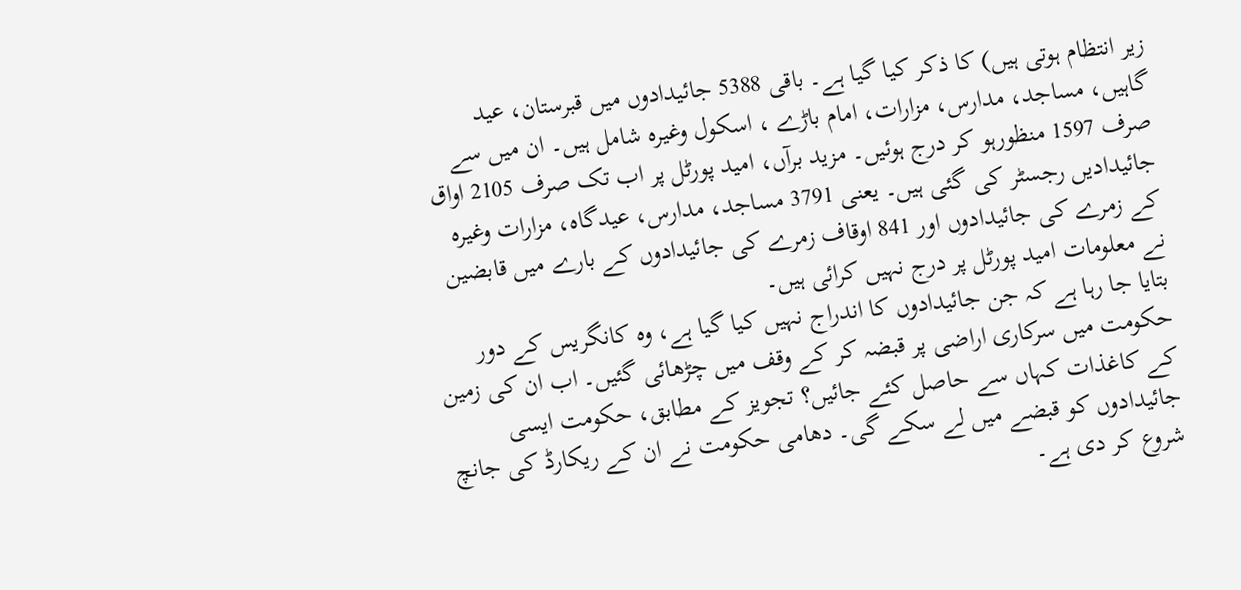زیر انتظام ہوتی ہیں) کا ذکر کیا گیا ہے۔ باقی 5388 جائیدادوں میں قبرستان، عید گاہیں، مساجد، مدارس، مزارات، امام باڑے ، اسکول وغیرہ شامل ہیں۔ ان میں سے صرف 1597 منظورہو کر درج ہوئیں۔ مزید برآں، امید پورٹل پر اب تک صرف 2105 اواق جائیدادیں رجسٹر کی گئی ہیں۔ یعنی 3791 مساجد، مدارس، عیدگاہ، مزارات وغیرہ کے زمرے کی جائیدادوں اور 841 اوقاف زمرے کی جائیدادوں کے بارے میں قابضین نے معلومات امید پورٹل پر درج نہیں کرائی ہیں۔
بتایا جا رہا ہے کہ جن جائیدادوں کا اندراج نہیں کیا گیا ہے، وہ کانگریس کے دور حکومت میں سرکاری اراضی پر قبضہ کر کے وقف میں چڑھائی گئیں۔ اب ان کی زمین کے کاغذات کہاں سے حاصل کئے جائیں؟ تجویز کے مطابق، حکومت ایسی جائیدادوں کو قبضے میں لے سکے گی۔ دھامی حکومت نے ان کے ریکارڈ کی جانچ شروع کر دی ہے۔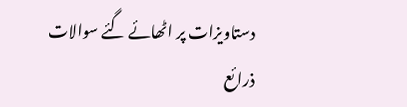دستاویزات پر اٹھائے گئے سوالات
ذرائع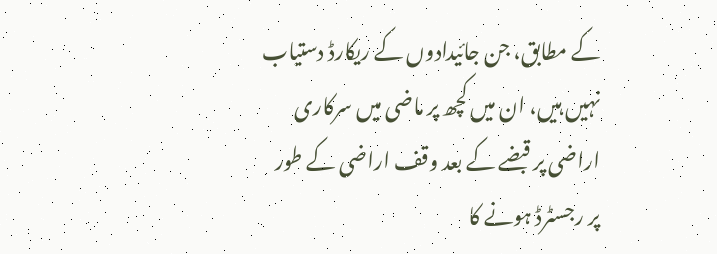کے مطابق، جن جائیدادوں کے ریکارڈ دستیاب نہیں ہیں، ان میں کچھ پر ماضی میں سرکاری اراضی پر قبضے کے بعد وقف اراضی کے طور پر رجسٹرڈ ہونے کا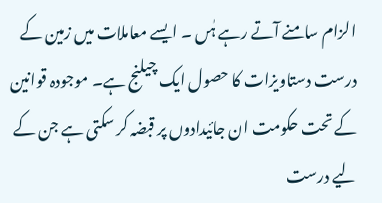الزام سامنے آتے رہے ہٰں ۔ ایسے معاملات میں زمین کے درست دستاویزات کا حصول ایک چیلنج ہے۔ موجودہ قوانین کے تحت حکومت ان جائیدادوں پر قبضہ کر سکتی ہے جن کے لیے درست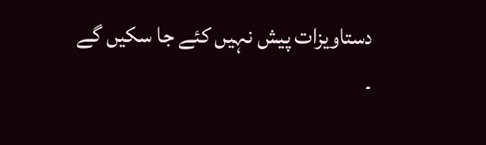دستاویزات پیش نہیں کئے جا سکیں گے ۔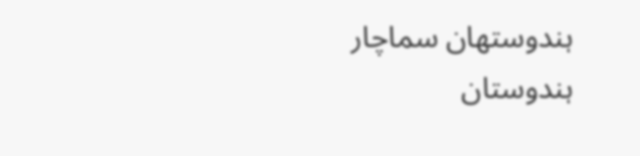ہندوستھان سماچار
ہندوستان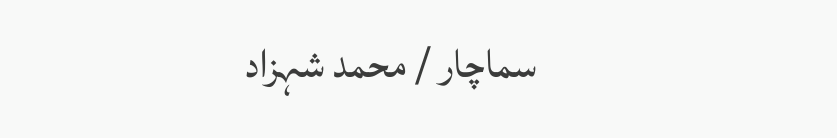سماچار / محمد شہزاد